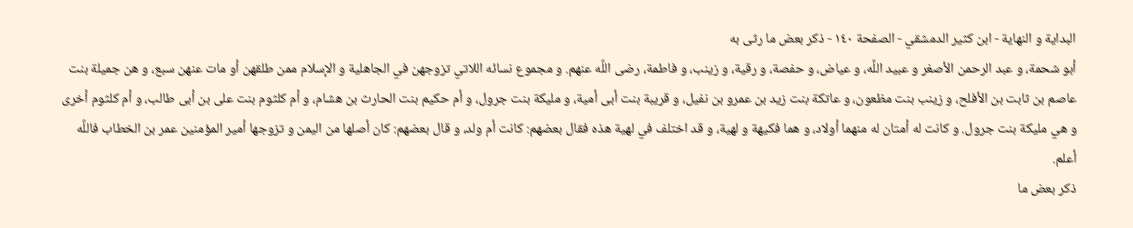البداية و النهاية - ابن كثير الدمشقي - الصفحة ١٤٠ - ذكر بعض ما رثى به
أبو شحمة، و عبد الرحمن الأصغر و عبيد اللَّه، و عياض، و حفصة، و رقية، و زينب، و فاطمة، رضى اللَّه عنهم. و مجموع نسائه اللاتي تزوجهن في الجاهلية و الإسلام ممن طلقهن أو مات عنهن سبع، و هن جميلة بنت عاصم بن ثابت بن الأفلح، و زينب بنت مظعون، و عاتكة بنت زيد بن عمرو بن نفيل، و قريبة بنت أبى أمية، و مليكة بنت جرول، و أم حكيم بنت الحارث بن هشام، و أم كلثوم بنت على بن أبى طالب، و أم كلثوم أخرى و هي مليكة بنت جرول. و كانت له أمتان له منهما أولاد، و هما فكيهة و لهية، و قد اختلف في لهية هذه فقال بعضهم: كانت أم ولد، و قال بعضهم: كان أصلها من اليمن و تزوجها أمير المؤمنين عمر بن الخطاب فاللَّه أعلم.
ذكر بعض ما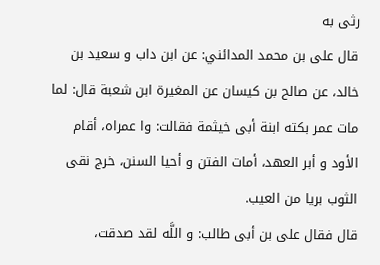رثى به
قال على بن محمد المدائني: عن ابن داب و سعيد بن خالد، عن صالح بن كيسان عن المغيرة ابن شعبة قال: لما مات عمر بكته ابنة أبى خيثمة فقالت: وا عمراه، أقام الأود و أبر العهد، أمات الفتن و أحيا السنن، خرج نقى الثوب بريا من العيب.
قال فقال على بن أبى طالب: و اللَّه لقد صدقت،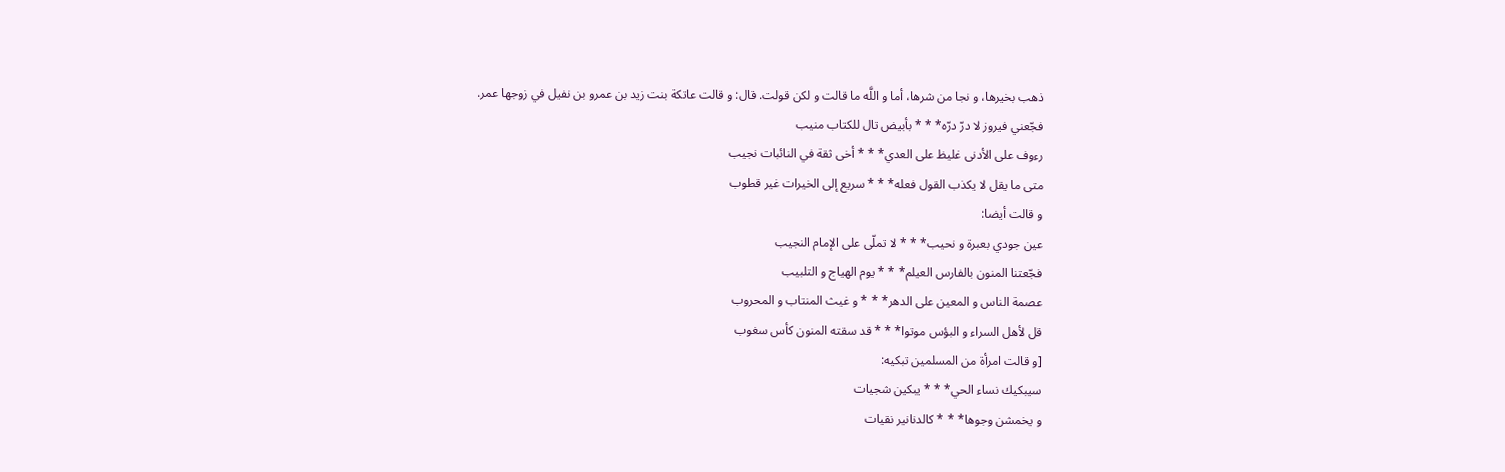ذهب بخيرها، و نجا من شرها، أما و اللَّه ما قالت و لكن قولت. قال: و قالت عاتكة بنت زيد بن عمرو بن نفيل في زوجها عمر.
فجّعني فيروز لا درّ درّه* * * بأبيض تال للكتاب منيب
رءوف على الأدنى غليظ على العدي* * * أخى ثقة في النائبات نجيب
متى ما يقل لا يكذب القول فعله* * * سريع إلى الخيرات غير قطوب
و قالت أيضا:
عين جودي بعبرة و نحيب* * * لا تملّى على الإمام النجيب
فجّعتنا المنون بالفارس العيلم* * * يوم الهياج و التلبيب
عصمة الناس و المعين على الدهر* * * و غيث المنتاب و المحروب
قل لأهل السراء و البؤس موتوا* * * قد سقته المنون كأس سغوب
[و قالت امرأة من المسلمين تبكيه:
سيبكيك نساء الحي* * * يبكين شجيات
و يخمشن وجوها* * * كالدنانير نقيات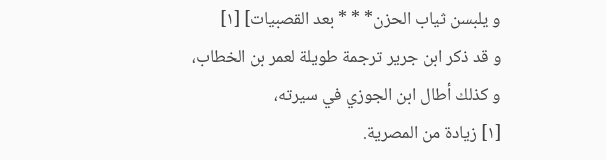و يلبسن ثياب الحزن* * * بعد القصبيات] [١]
و قد ذكر ابن جرير ترجمة طويلة لعمر بن الخطاب، و كذلك أطال ابن الجوزي في سيرته،
[١] زيادة من المصرية.